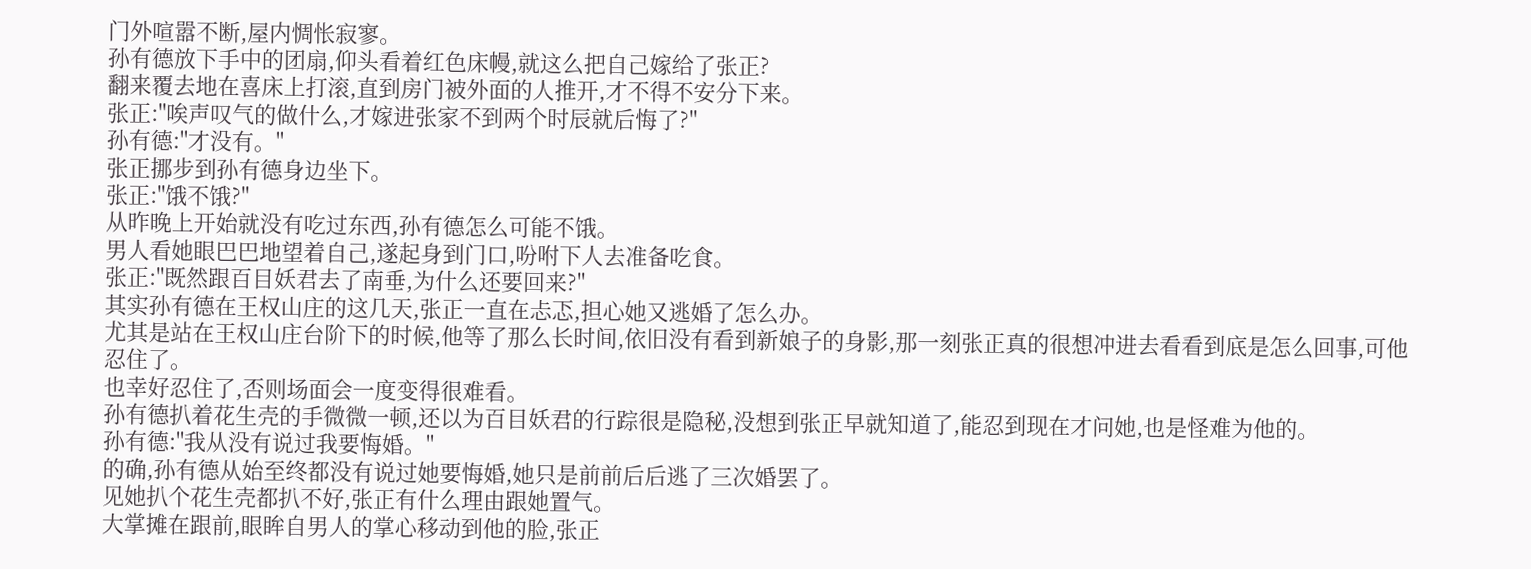门外喧嚣不断,屋内惆怅寂寥。
孙有德放下手中的团扇,仰头看着红色床幔,就这么把自己嫁给了张正?
翻来覆去地在喜床上打滚,直到房门被外面的人推开,才不得不安分下来。
张正:"唉声叹气的做什么,才嫁进张家不到两个时辰就后悔了?"
孙有德:"才没有。"
张正挪步到孙有德身边坐下。
张正:"饿不饿?"
从昨晚上开始就没有吃过东西,孙有德怎么可能不饿。
男人看她眼巴巴地望着自己,遂起身到门口,吩咐下人去准备吃食。
张正:"既然跟百目妖君去了南垂,为什么还要回来?"
其实孙有德在王权山庄的这几天,张正一直在忐忑,担心她又逃婚了怎么办。
尤其是站在王权山庄台阶下的时候,他等了那么长时间,依旧没有看到新娘子的身影,那一刻张正真的很想冲进去看看到底是怎么回事,可他忍住了。
也幸好忍住了,否则场面会一度变得很难看。
孙有德扒着花生壳的手微微一顿,还以为百目妖君的行踪很是隐秘,没想到张正早就知道了,能忍到现在才问她,也是怪难为他的。
孙有德:"我从没有说过我要悔婚。"
的确,孙有德从始至终都没有说过她要悔婚,她只是前前后后逃了三次婚罢了。
见她扒个花生壳都扒不好,张正有什么理由跟她置气。
大掌摊在跟前,眼眸自男人的掌心移动到他的脸,张正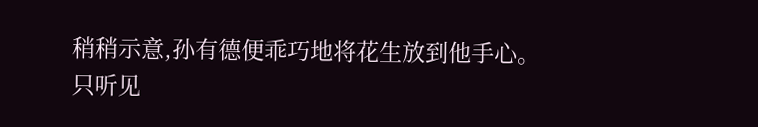稍稍示意,孙有德便乖巧地将花生放到他手心。
只听见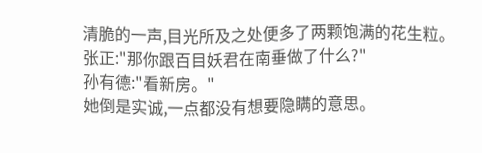清脆的一声,目光所及之处便多了两颗饱满的花生粒。
张正:"那你跟百目妖君在南垂做了什么?"
孙有德:"看新房。"
她倒是实诚,一点都没有想要隐瞒的意思。